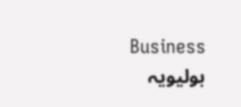Business
بولیویہ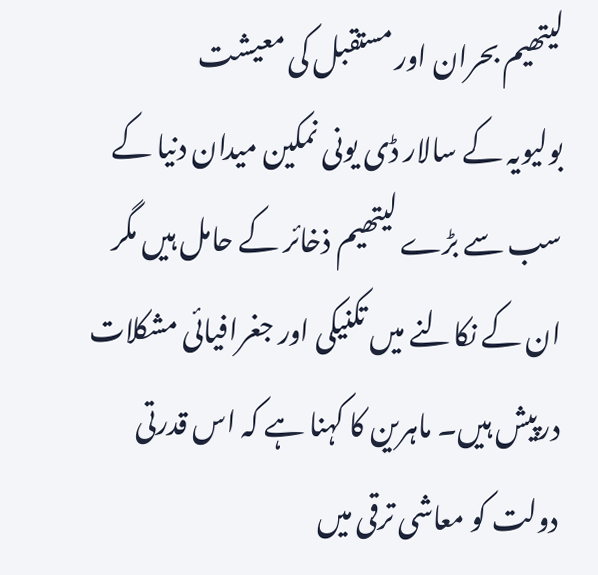لیتھیم بحران اور مستقبل کی معیشت
بولیویہ کے سالار ڈی یونی نمکین میدان دنیا کے سب سے بڑے لیتھیم ذخائر کے حامل ہیں مگر ان کے نکالنے میں تکنیکی اور جغرافیائی مشکلات درپیش ہیں۔ ماہرین کا کہنا ہے کہ اس قدرتی دولت کو معاشی ترقی میں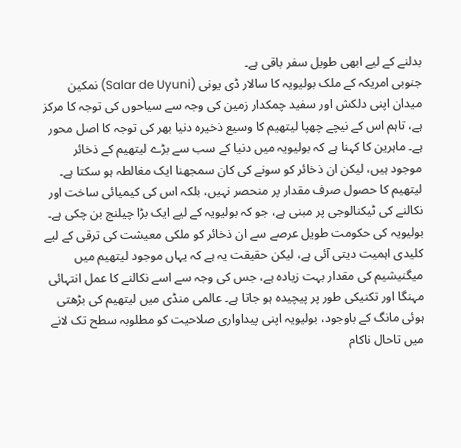بدلنے کے لیے ابھی طویل سفر باقی ہے۔
جنوبی امریکہ کے ملک بولیویہ کا سالار ڈی یونی (Salar de Uyuni) نمکین میدان اپنی دلکش اور سفید چمکدار زمین کی وجہ سے سیاحوں کی توجہ کا مرکز ہے، تاہم اس کے نیچے چھپا لیتھیم کا وسیع ذخیرہ دنیا بھر کی توجہ کا اصل محور ہے۔ ماہرین کا کہنا ہے کہ بولیویہ میں دنیا کے سب سے بڑے لیتھیم کے ذخائر موجود ہیں، لیکن ان ذخائر کو سونے کی کان سمجھنا ایک مغالطہ ہو سکتا ہے۔ لیتھیم کا حصول صرف مقدار پر منحصر نہیں، بلکہ اس کی کیمیائی ساخت اور نکالنے کی ٹیکنالوجی پر مبنی ہے، جو کہ بولیویہ کے لیے ایک بڑا چیلنج بن چکی ہے۔
بولیویہ کی حکومت طویل عرصے سے ان ذخائر کو ملکی معیشت کی ترقی کے لیے کلیدی اہمیت دیتی آئی ہے، لیکن حقیقت یہ ہے کہ یہاں موجود لیتھیم میں میگنیشیم کی مقدار بہت زیادہ ہے، جس کی وجہ سے اسے نکالنے کا عمل انتہائی مہنگا اور تکنیکی طور پر پیچیدہ ہو جاتا ہے۔ عالمی منڈی میں لیتھیم کی بڑھتی ہوئی مانگ کے باوجود، بولیویہ اپنی پیداواری صلاحیت کو مطلوبہ سطح تک لانے میں تاحال ناکام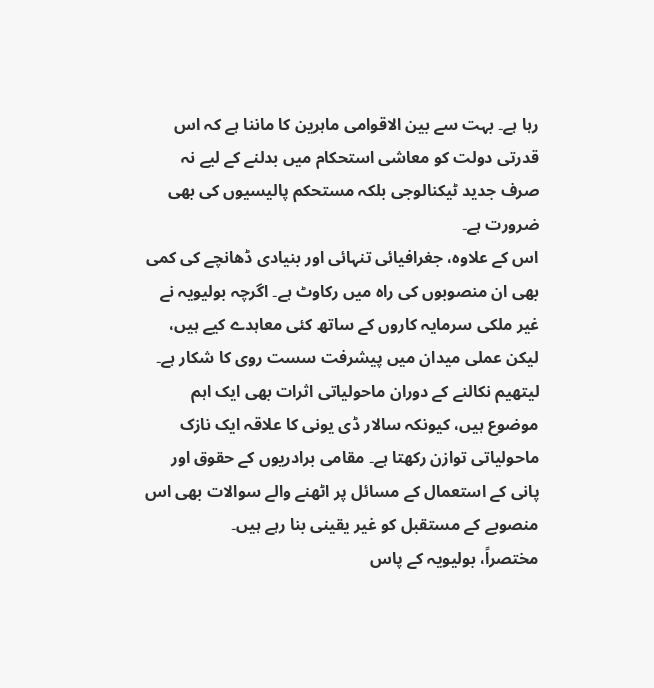رہا ہے۔ بہت سے بین الاقوامی ماہرین کا ماننا ہے کہ اس قدرتی دولت کو معاشی استحکام میں بدلنے کے لیے نہ صرف جدید ٹیکنالوجی بلکہ مستحکم پالیسیوں کی بھی ضرورت ہے۔
اس کے علاوہ، جغرافیائی تنہائی اور بنیادی ڈھانچے کی کمی بھی ان منصوبوں کی راہ میں رکاوٹ ہے۔ اگرچہ بولیویہ نے غیر ملکی سرمایہ کاروں کے ساتھ کئی معاہدے کیے ہیں، لیکن عملی میدان میں پیشرفت سست روی کا شکار ہے۔ لیتھیم نکالنے کے دوران ماحولیاتی اثرات بھی ایک اہم موضوع ہیں، کیونکہ سالار ڈی یونی کا علاقہ ایک نازک ماحولیاتی توازن رکھتا ہے۔ مقامی برادریوں کے حقوق اور پانی کے استعمال کے مسائل پر اٹھنے والے سوالات بھی اس منصوبے کے مستقبل کو غیر یقینی بنا رہے ہیں۔
مختصراً، بولیویہ کے پاس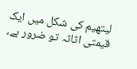لیتھیم کی شکل میں ایک قیمتی اثاثہ تو ضرور ہے،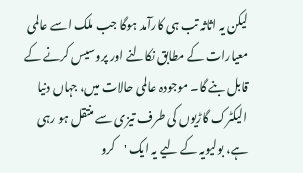لیکن یہ اثاثہ تب ہی کارآمد ہوگا جب ملک اسے عالمی معیارات کے مطابق نکالنے اور پروسیس کرنے کے قابل بنے گا۔ موجودہ عالمی حالات میں، جہاں دنیا الیکٹرک گاڑیوں کی طرف تیزی سے منتقل ہو رہی ہے، بولیویہ کے لیے یہ ایک 'کرو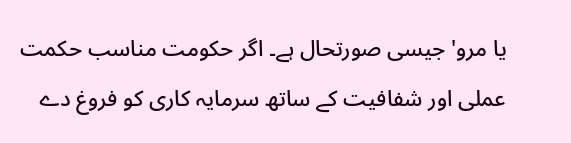یا مرو' جیسی صورتحال ہے۔ اگر حکومت مناسب حکمت عملی اور شفافیت کے ساتھ سرمایہ کاری کو فروغ دے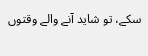سکے، تو شاید آنے والے وقتوں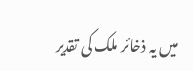میں یہ ذخائر ملک کی تقدیر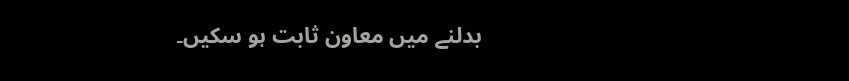بدلنے میں معاون ثابت ہو سکیں۔